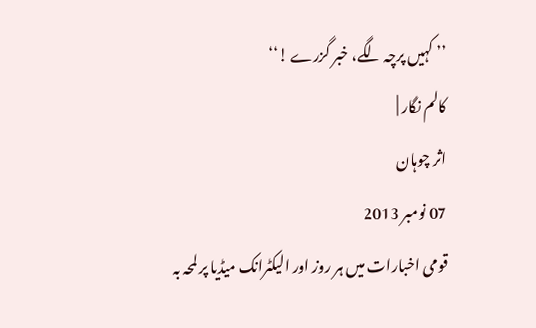’’ کہیں پرچہ لگے، خبر گزرے !‘‘
کالم نگار |
اثر چوہان
07 نومبر 2013
قومی اخبارات میں ہر روز اور الیکٹرانک میڈیا پر لمحہ بہ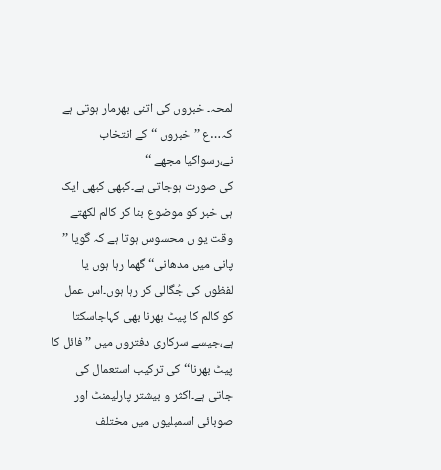لمحہ۔ خبروں کی اتنی بھرمار ہوتی ہے کہ…ع ’’ خبروں ‘‘ کے انتخاب نے،رسواکیا مجھے ‘‘
کی صورت ہوجاتی ہے۔کبھی کبھی ایک ہی خبر کو موضوع بنا کر کالم لکھتے وقت یو ں محسوس ہوتا ہے کہ گویا ’’ پانی میں مدھانی‘‘ گھما رہا ہوں یا لفظوں کی جُگالی کر رہا ہوں۔اس عمل کو کالم کا پیٹ بھرنا بھی کہاجاسکتا ہے،جیسے سرکاری دفتروں میں ’’ فائل کا پیٹ بھرنا‘‘ کی ترکیب استعمال کی جاتی ہے۔اکثر و بیشتر پارلیمنٹ اور صوبائی اسمبلیوں میں مختلف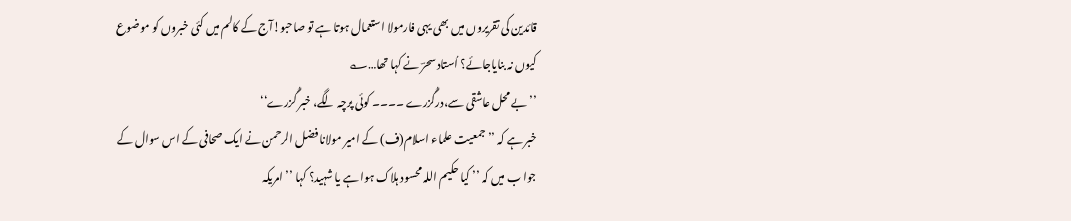قائدین کی تقریروں میں بھی یہی فارمولا استعمال ہوتا ہے تو صاحبو!آج کے کالم میں کئی خبروں کو موضوع کیوں نہ بنایاجائے؟ اُستاد سحرؔ نے کہا تھا…؎
’’ بے محل عاشقی سے،درگُزرے ۔۔۔۔ کوئی پرچہ لگے، خبر گُزرے‘‘
خبر ہے کہ ’’ جمعیت علماء اسلام(ف) کے امیر مولانا فضل الرحمن نے ایک صحافی کے اس سوال کے جوا ب میں کہ ’’ کیا حکیم اللہ محسود ہلاک ہوا ہے یا شہید؟ کہا ’’ امریکہ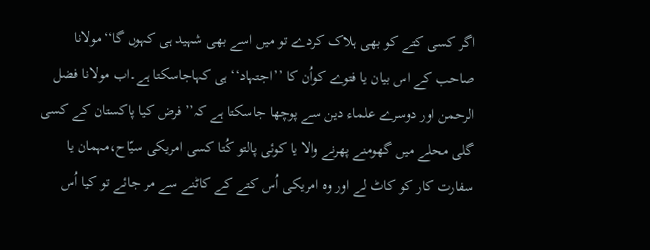اگر کسی کتے کو بھی ہلاک کردے تو میں اسے بھی شہید ہی کہوں گا‘‘مولانا صاحب کے اس بیان یا فتوے کواُن کا ’’اجتہاد‘‘ ہی کہاجاسکتا ہے۔اب مولانا فضل الرحمن اور دوسرے علماء دین سے پوچھا جاسکتا ہے کہ’’ فرض کیا پاکستان کے کسی گلی محلے میں گھومنے پھرنے والا یا کوئی پالتو کُتا کسی امریکی سیّاح،مہمان یا سفارت کار کو کاٹ لے اور وہ امریکی اُس کتے کے کاٹنے سے مر جائے تو کیا اُس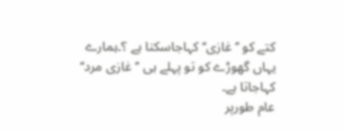کتے کو ’’ غازی‘‘ کہاجاسکتا ہے ؟۔ہمارے یہاں گھوڑے کو تو پہلے ہی ’’غازی مرد‘‘ کہاجاتا ہے۔
عام طورپر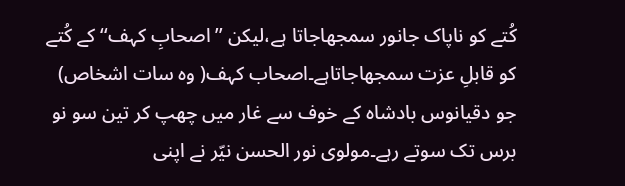کُتے کو ناپاک جانور سمجھاجاتا ہے،لیکن ’’ اصحابِ کہف‘‘ کے کُتے کو قابلِ عزت سمجھاجاتاہے۔اصحاب کہف( وہ سات اشخاص) جو دقیانوس بادشاہ کے خوف سے غار میں چھپ کر تین سو نو برس تک سوتے رہے۔مولوی نور الحسن نیّر نے اپنی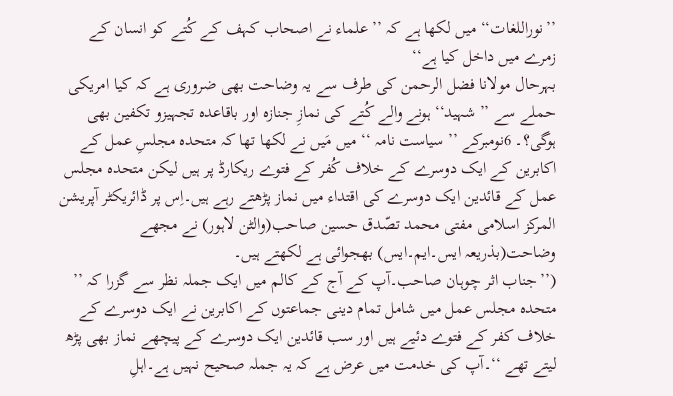’’نوراللغات‘‘ میں لکھا ہے کہ ’’ علماء نے اصحاب کہف کے کُتے کو انسان کے زمرے میں داخل کیا ہے‘‘
بہرحال مولانا فضل الرحمن کی طرف سے یہ وضاحت بھی ضروری ہے کہ کیا امریکی حملے سے ’’ شہید‘‘ ہونے والے کُتے کی نمازِ جنازہ اور باقاعدہ تجہیزو تکفین بھی ہوگی؟۔ 6نومبرکے ’’ سیاست نامہ ‘‘ میں مَیں نے لکھا تھا کہ متحدہ مجلسِ عمل کے اکابرین کے ایک دوسرے کے خلاف کُفر کے فتوے ریکارڈ پر ہیں لیکن متحدہ مجلس عمل کے قائدین ایک دوسرے کی اقتداء میں نماز پڑھتے رہے ہیں۔اِس پر ڈائریکٹر آپریشن المرکز اسلامی مفتی محمد تصّدق حسین صاحب(والٹن لاہور) نے مجھے وضاحت(بذریعہ ایس۔ایم۔ایس) بھجوائی ہے لکھتے ہیں۔
(’’جناب اثر چوہان صاحب۔آپ کے آج کے کالم میں ایک جملہ نظر سے گزرا کہ ’’ متحدہ مجلس عمل میں شامل تمام دینی جماعتوں کے اکابرین نے ایک دوسرے کے خلاف کفر کے فتوے دئیے ہیں اور سب قائدین ایک دوسرے کے پیچھے نماز بھی پڑھ لیتے تھے ‘‘۔آپ کی خدمت میں عرض ہے کہ یہ جملہ صحیح نہیں ہے۔اہلِ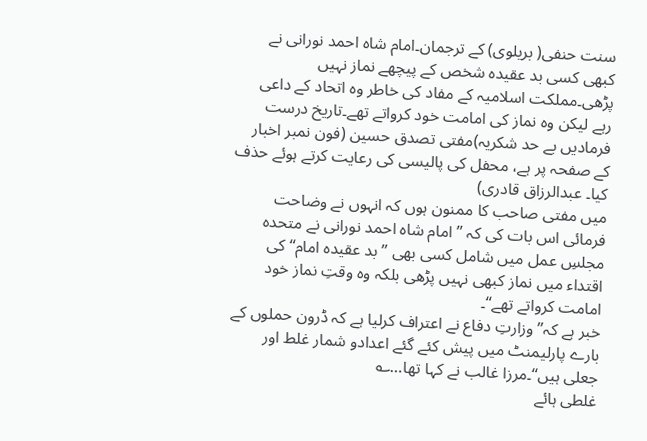سنت حنفی( بریلوی) کے ترجمان۔امام شاہ احمد نورانی نے کبھی کسی بد عقیدہ شخص کے پیچھے نماز نہیں پڑھی۔مملکت اسلامیہ کے مفاد کی خاطر وہ اتحاد کے داعی رہے لیکن وہ نماز کی امامت خود کرواتے تھے۔تاریخ درست فرمادیں بے حد شکریہ)مفتی تصدق حسین (فون نمبر اخبار کے صفحہ پر ہے، محفل کی پالیسی کی رعایت کرتے ہوئے حذف کیا۔ عبدالرزاق قادری)
میں مفتی صاحب کا ممنون ہوں کہ انہوں نے وضاحت فرمائی اس بات کی کہ ’’امام شاہ احمد نورانی نے متحدہ مجلسِ عمل میں شامل کسی بھی ’’ بد عقیدہ امام‘‘ کی اقتداء میں نماز کبھی نہیں پڑھی بلکہ وہ وقتِ نماز خود امامت کرواتے تھے‘‘۔
خبر ہے کہ’’ وزارتِ دفاع نے اعتراف کرلیا ہے کہ ڈرون حملوں کے بارے پارلیمنٹ میں پیش کئے گئے اعدادو شمار غلط اور جعلی ہیں‘‘۔مرزا غالب نے کہا تھا…؎
غلطی ہائے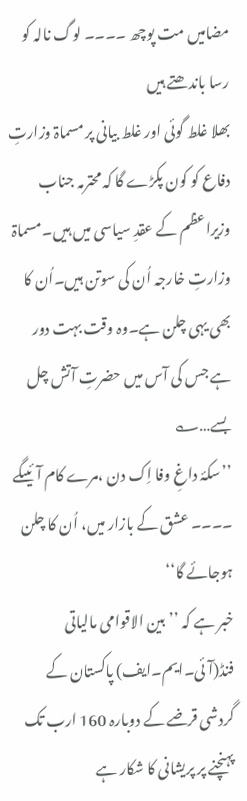مضامیں مت پوچھ ۔۔۔۔ لوگ نالہ کو رسا باندھتے ہیں
بھلا غلط گوئی اور غلط بیانی پر مسماۃ وزارتِ دفاع کو کون پکڑے گا کہ محترمہ جناب وزیراعظم کے عقدِ سیاسی میں ہیں۔مسماۃ وزارتِ خارجہ اُن کی سوتن ہیں۔اُن کا بھی یہی چلن ہے۔وہ وقت بہت دور ہے جس کی آس میں حضرتِ آتش چل بسے…؎
’’سکۂ داغِ وفا اِک دن ،مرے کام آئیںگے ۔۔۔۔ عشق کے بازار میں، اُن کا چلن ہوجائے گا‘‘
خبر ہے کہ ’’بین الاقوامی مالیاتی فنڈ(آئی۔ایم۔ایف) پاکستان کے گردشی قرضے کے دوبارہ 160 ارب تک پہنچنے پر پریشانی کا شکار ہے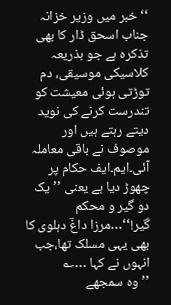‘‘ خبر میں وزیر خزانہ جناب اسحق ڈار کا بھی تذکرہ ہے جو بذریعہ کلاسیکی موسیقی، دم توڑتی ہوئی معیشت کو تندرست کرنے کی نوید دیتے رہتے ہیں اور موصوف نے باقی معاملہ آئی۔ایم۔ایف حکام پر چھوڑ دیا ہے یعنی ’’ یک دو گیر و محکم گیر!‘‘…مرزا داغؔ دہلوی کا بھی یہی مسلک تھا،جب انہوں نے کہا …؎
’’ وہ سمجھے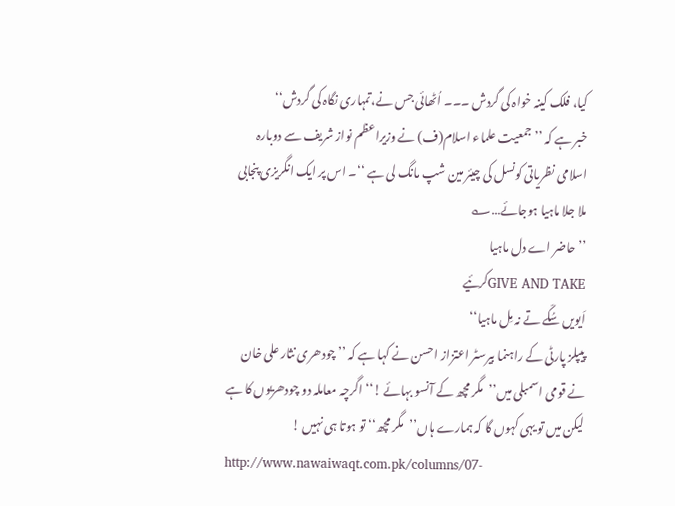کیا، فلک کینہ خواہ کی گردش ۔۔۔ اُٹھائی جس نے،تمہاری نگاہ کی گردش‘‘
خبر ہے کہ ’’ جمعیت علماء اسلام(ف) نے وزیراعظم نواز شریف سے دوبارہ اسلامی نظریاتی کونسل کی چیئر مین شپ مانگ لی ہے ‘‘۔ اس پر ایک انگریزی پنجابی ملا جلا ماہیا ہوجائے…؎
’’ حاضر اے دل ماہیا
GIVE AND TAKEکرئیے
اَیویں سُکّے تے نہ مِل ماہیا‘‘
پیپلز پارٹی کے راہنما بیرسٹر اعتزاز احسن نے کہا ہے کہ ’’چودھری نثار علی خان نے قومی اسمبلی میں’’مگر مچھ کے آنسو بہائے !‘‘ اگرچہ معاملہ دو چودھریوں کا ہے لیکن میں تو یہی کہوں گا کہ ہمارے ہاں’’مگر مچھ‘‘ تو ہوتا ہی نہیں !
http://www.nawaiwaqt.com.pk/columns/07-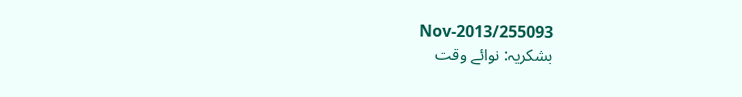Nov-2013/255093
بشکریہ: نوائے وقت